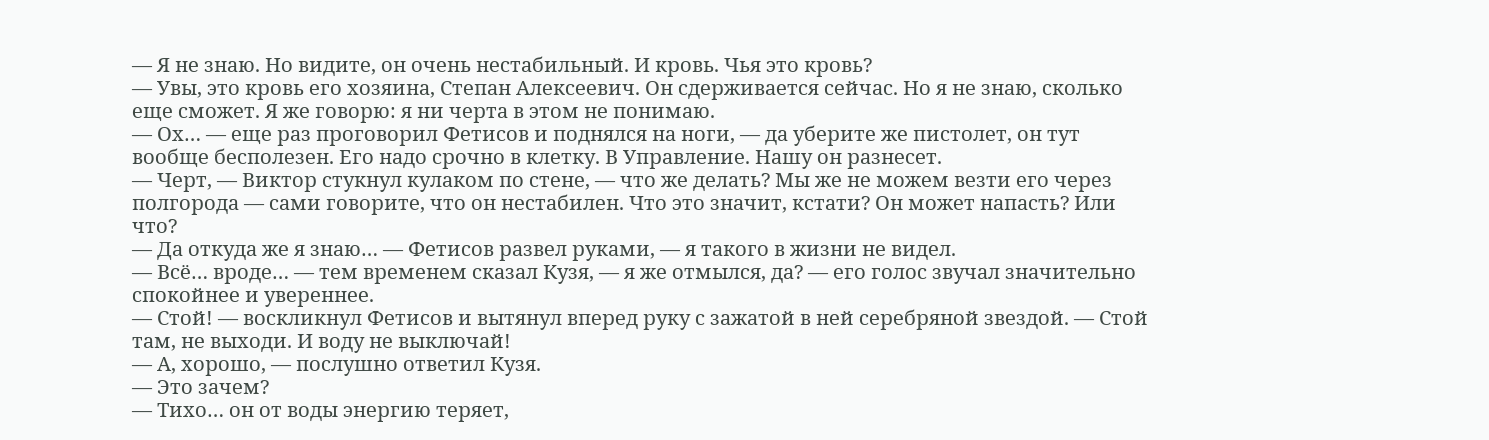— Я не знаю. Но видите, он очень нестабильный. И кровь. Чья это кровь?
— Увы, это кровь его хозяина, Степан Алексеевич. Он сдерживается сейчас. Но я не знаю, сколько еще сможет. Я же говорю: я ни черта в этом не понимаю.
— Ох… — еще раз проговорил Фетисов и поднялся на ноги, — да уберите же пистолет, он тут вообще бесполезен. Его надо срочно в клетку. В Управление. Нашу он разнесет.
— Черт, — Виктор стукнул кулаком по стене, — что же делать? Мы же не можем везти его через полгорода — сами говорите, что он нестабилен. Что это значит, кстати? Он может напасть? Или что?
— Да откуда же я знаю… — Фетисов развел руками, — я такого в жизни не видел.
— Всё… вроде… — тем временем сказал Кузя, — я же отмылся, да? — его голос звучал значительно спокойнее и увереннее.
— Стой! — воскликнул Фетисов и вытянул вперед руку с зажатой в ней серебряной звездой. — Стой там, не выходи. И воду не выключай!
— А, хорошо, — послушно ответил Кузя.
— Это зачем?
— Тихо… он от воды энергию теряет,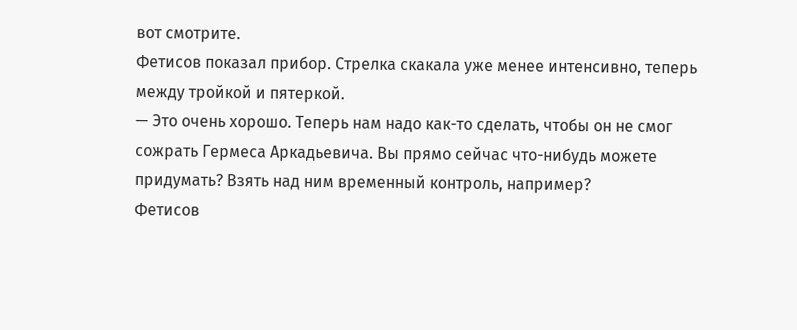вот смотрите.
Фетисов показал прибор. Стрелка скакала уже менее интенсивно, теперь между тройкой и пятеркой.
— Это очень хорошо. Теперь нам надо как-то сделать, чтобы он не смог сожрать Гермеса Аркадьевича. Вы прямо сейчас что-нибудь можете придумать? Взять над ним временный контроль, например?
Фетисов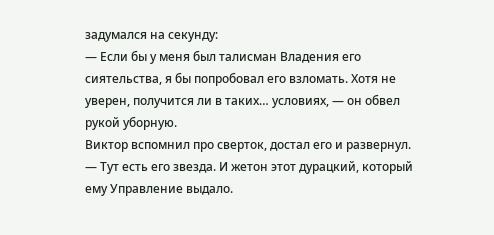задумался на секунду:
— Если бы у меня был талисман Владения его сиятельства, я бы попробовал его взломать. Хотя не уверен, получится ли в таких… условиях, — он обвел рукой уборную.
Виктор вспомнил про сверток, достал его и развернул.
— Тут есть его звезда. И жетон этот дурацкий, который ему Управление выдало.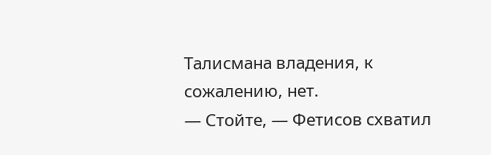Талисмана владения, к сожалению, нет.
— Стойте, — Фетисов схватил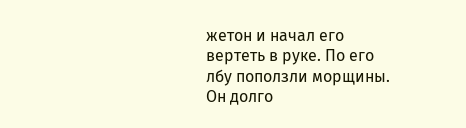жетон и начал его вертеть в руке. По его лбу поползли морщины. Он долго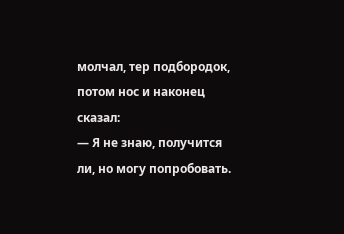молчал, тер подбородок, потом нос и наконец сказал:
— Я не знаю, получится ли, но могу попробовать.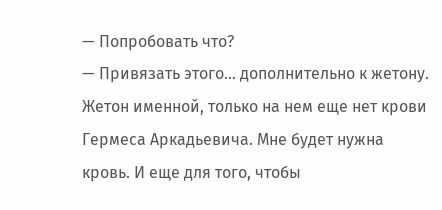— Попробовать что?
— Привязать этого… дополнительно к жетону. Жетон именной, только на нем еще нет крови Гермеса Аркадьевича. Мне будет нужна кровь. И еще для того, чтобы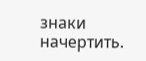знаки начертить.